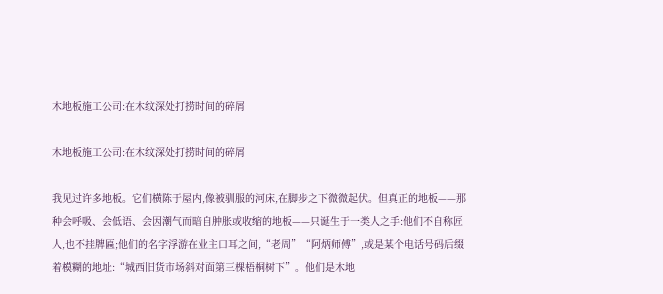木地板施工公司:在木纹深处打捞时间的碎屑

木地板施工公司:在木纹深处打捞时间的碎屑

我见过许多地板。它们横陈于屋内,像被驯服的河床,在脚步之下微微起伏。但真正的地板——那种会呼吸、会低语、会因潮气而暗自肿胀或收缩的地板——只诞生于一类人之手:他们不自称匠人,也不挂牌匾;他们的名字浮游在业主口耳之间,“老周”“阿炳师傅”,或是某个电话号码后缀着模糊的地址:“城西旧货市场斜对面第三棵梧桐树下”。他们是木地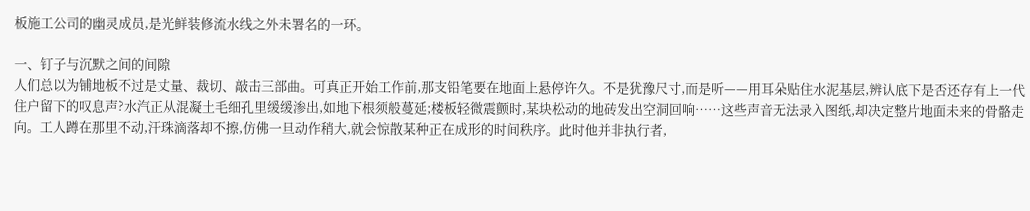板施工公司的幽灵成员,是光鲜装修流水线之外未署名的一环。

一、钉子与沉默之间的间隙
人们总以为铺地板不过是丈量、裁切、敲击三部曲。可真正开始工作前,那支铅笔要在地面上悬停许久。不是犹豫尺寸,而是听——用耳朵贴住水泥基层,辨认底下是否还存有上一代住户留下的叹息声?水汽正从混凝土毛细孔里缓缓渗出,如地下根须般蔓延;楼板轻微震颤时,某块松动的地砖发出空洞回响……这些声音无法录入图纸,却决定整片地面未来的骨骼走向。工人蹲在那里不动,汗珠滴落却不擦,仿佛一旦动作稍大,就会惊散某种正在成形的时间秩序。此时他并非执行者,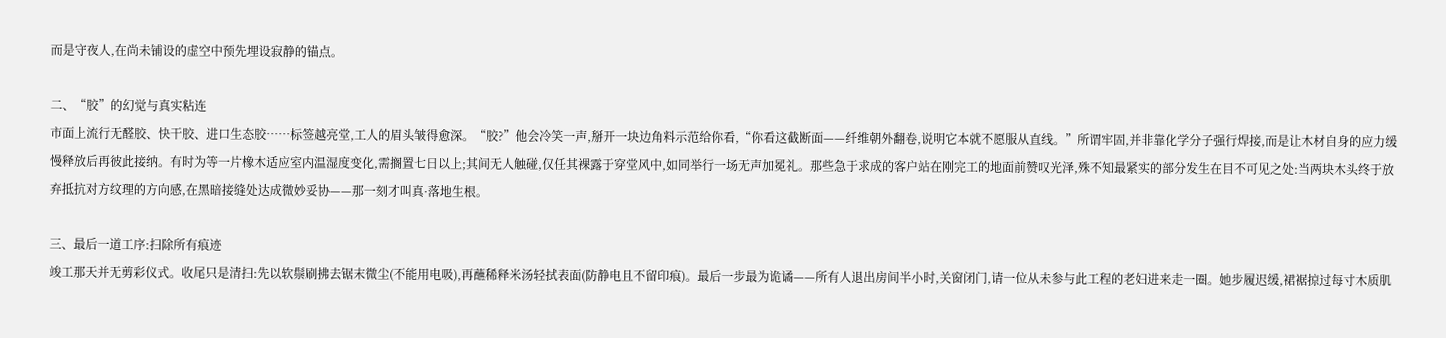而是守夜人,在尚未铺设的虚空中预先埋设寂静的锚点。

二、“胶”的幻觉与真实粘连
市面上流行无醛胶、快干胶、进口生态胶……标签越亮堂,工人的眉头皱得愈深。“胶?”他会冷笑一声,掰开一块边角料示范给你看,“你看这截断面——纤维朝外翻卷,说明它本就不愿服从直线。”所谓牢固,并非靠化学分子强行焊接,而是让木材自身的应力缓慢释放后再彼此接纳。有时为等一片橡木适应室内温湿度变化,需搁置七日以上;其间无人触碰,仅任其裸露于穿堂风中,如同举行一场无声加冕礼。那些急于求成的客户站在刚完工的地面前赞叹光泽,殊不知最紧实的部分发生在目不可见之处:当两块木头终于放弃抵抗对方纹理的方向感,在黑暗接缝处达成微妙妥协——那一刻才叫真·落地生根。

三、最后一道工序:扫除所有痕迹
竣工那天并无剪彩仪式。收尾只是清扫:先以软鬃刷拂去锯末微尘(不能用电吸),再蘸稀释米汤轻拭表面(防静电且不留印痕)。最后一步最为诡谲——所有人退出房间半小时,关窗闭门,请一位从未参与此工程的老妇进来走一圈。她步履迟缓,裙裾掠过每寸木质肌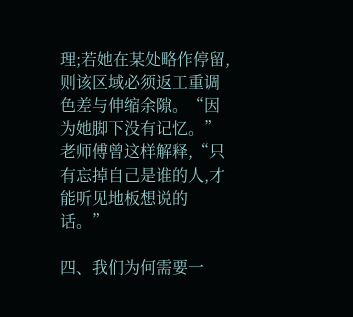理;若她在某处略作停留,则该区域必须返工重调色差与伸缩余隙。“因为她脚下没有记忆。”老师傅曾这样解释,“只有忘掉自己是谁的人,才能听见地板想说的话。”

四、我们为何需要一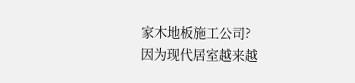家木地板施工公司?
因为现代居室越来越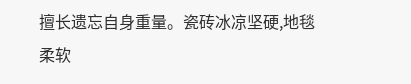擅长遗忘自身重量。瓷砖冰凉坚硬,地毯柔软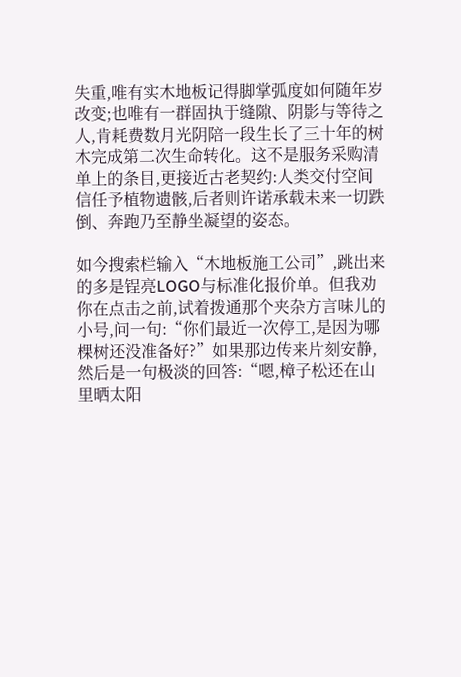失重,唯有实木地板记得脚掌弧度如何随年岁改变;也唯有一群固执于缝隙、阴影与等待之人,肯耗费数月光阴陪一段生长了三十年的树木完成第二次生命转化。这不是服务采购清单上的条目,更接近古老契约:人类交付空间信任予植物遗骸,后者则许诺承载未来一切跌倒、奔跑乃至静坐凝望的姿态。

如今搜索栏输入“木地板施工公司”,跳出来的多是锃亮LOGO与标准化报价单。但我劝你在点击之前,试着拨通那个夹杂方言味儿的小号,问一句:“你们最近一次停工,是因为哪棵树还没准备好?”如果那边传来片刻安静,然后是一句极淡的回答:“嗯,樟子松还在山里晒太阳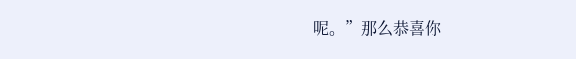呢。”那么恭喜你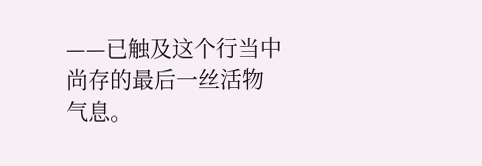——已触及这个行当中尚存的最后一丝活物气息。